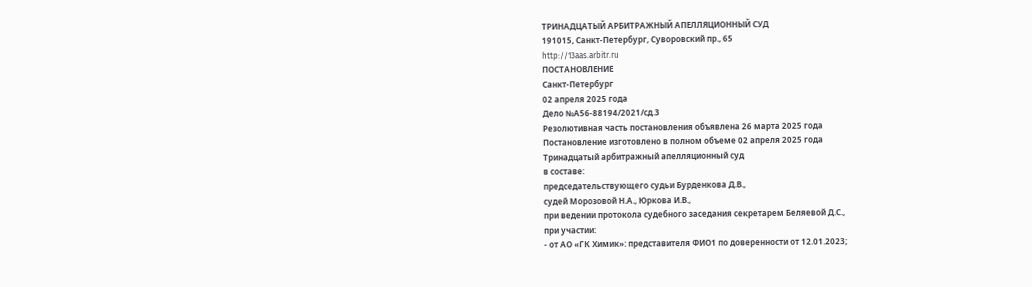ТРИНАДЦАТЫЙ АРБИТРАЖНЫЙ АПЕЛЛЯЦИОННЫЙ СУД
191015, Санкт-Петербург, Суворовский пр., 65
http://13aas.arbitr.ru
ПОСТАНОВЛЕНИЕ
Санкт-Петербург
02 апреля 2025 года
Дело №А56-88194/2021/сд.3
Резолютивная часть постановления объявлена 26 марта 2025 года
Постановление изготовлено в полном объеме 02 апреля 2025 года
Тринадцатый арбитражный апелляционный суд
в составе:
председательствующего судьи Бурденкова Д.В.,
судей Морозовой Н.А., Юркова И.В.,
при ведении протокола судебного заседания секретарем Беляевой Д.С.,
при участии:
- от АО «ГК Химик»: представителя ФИО1 по доверенности от 12.01.2023;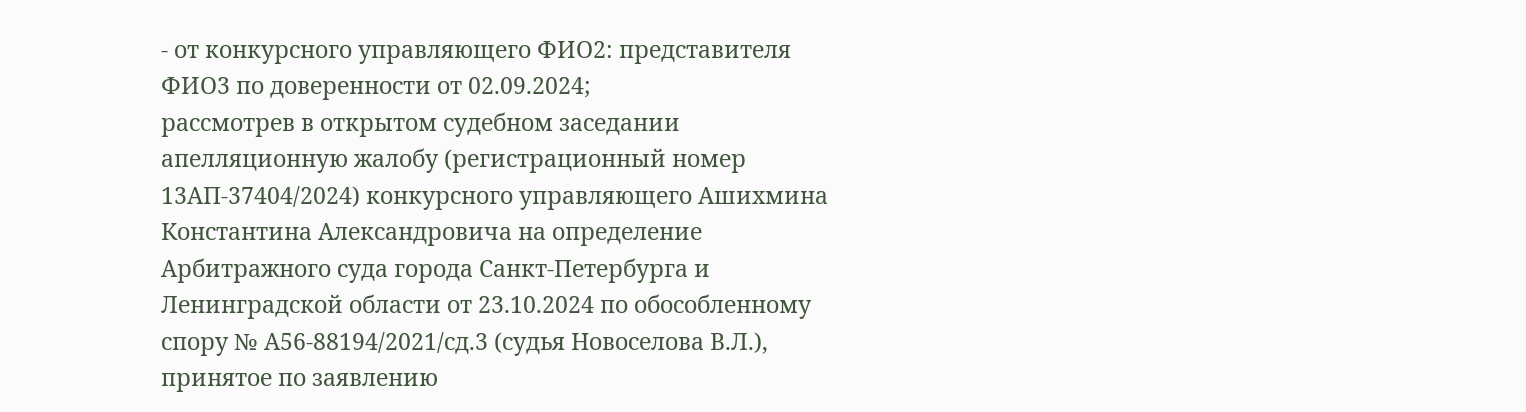- от конкурсного управляющего ФИО2: представителя ФИО3 по доверенности от 02.09.2024;
рассмотрев в открытом судебном заседании апелляционную жалобу (регистрационный номер 13АП-37404/2024) конкурсного управляющего Ашихмина Константина Александровича на определение Арбитражного суда города Санкт-Петербурга и Ленинградской области от 23.10.2024 по обособленному спору № А56-88194/2021/сд.3 (судья Новоселова В.Л.), принятое по заявлению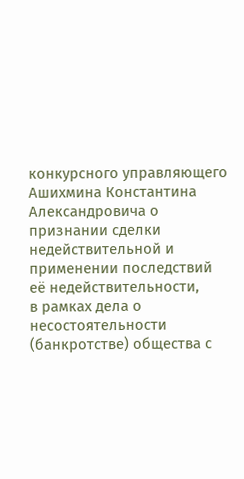конкурсного управляющего Ашихмина Константина Александровича о признании сделки недействительной и применении последствий её недействительности,
в рамках дела о несостоятельности (банкротстве) общества с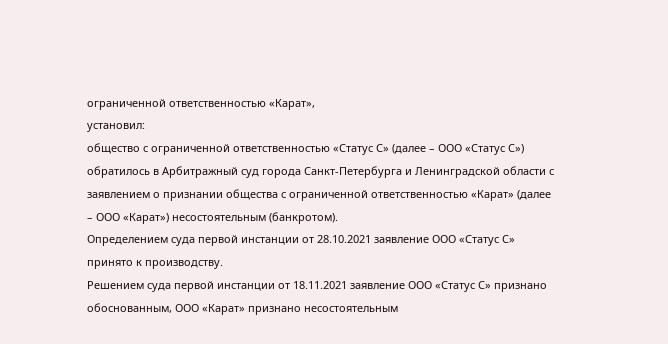ограниченной ответственностью «Карат»,
установил:
общество с ограниченной ответственностью «Статус С» (далее – ООО «Статус С») обратилось в Арбитражный суд города Санкт-Петербурга и Ленинградской области с заявлением о признании общества с ограниченной ответственностью «Карат» (далее – ООО «Карат») несостоятельным (банкротом).
Определением суда первой инстанции от 28.10.2021 заявление ООО «Статус С» принято к производству.
Решением суда первой инстанции от 18.11.2021 заявление ООО «Статус С» признано обоснованным, ООО «Карат» признано несостоятельным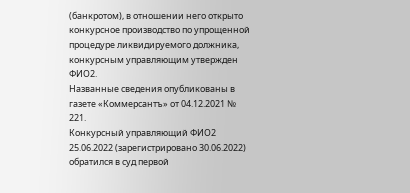(банкротом), в отношении него открыто конкурсное производство по упрощенной процедуре ликвидируемого должника, конкурсным управляющим утвержден ФИО2.
Названные сведения опубликованы в газете «Коммерсантъ» от 04.12.2021 № 221.
Конкурсный управляющий ФИО2 25.06.2022 (зарегистрировано 30.06.2022) обратился в суд первой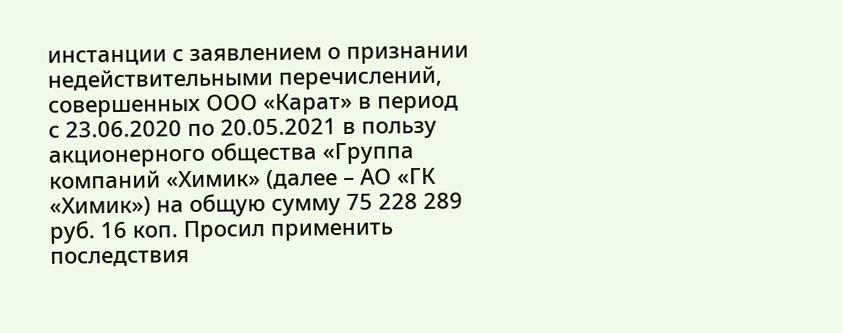инстанции с заявлением о признании недействительными перечислений, совершенных ООО «Карат» в период с 23.06.2020 по 20.05.2021 в пользу акционерного общества «Группа компаний «Химик» (далее – АО «ГК «Химик») на общую сумму 75 228 289 руб. 16 коп. Просил применить последствия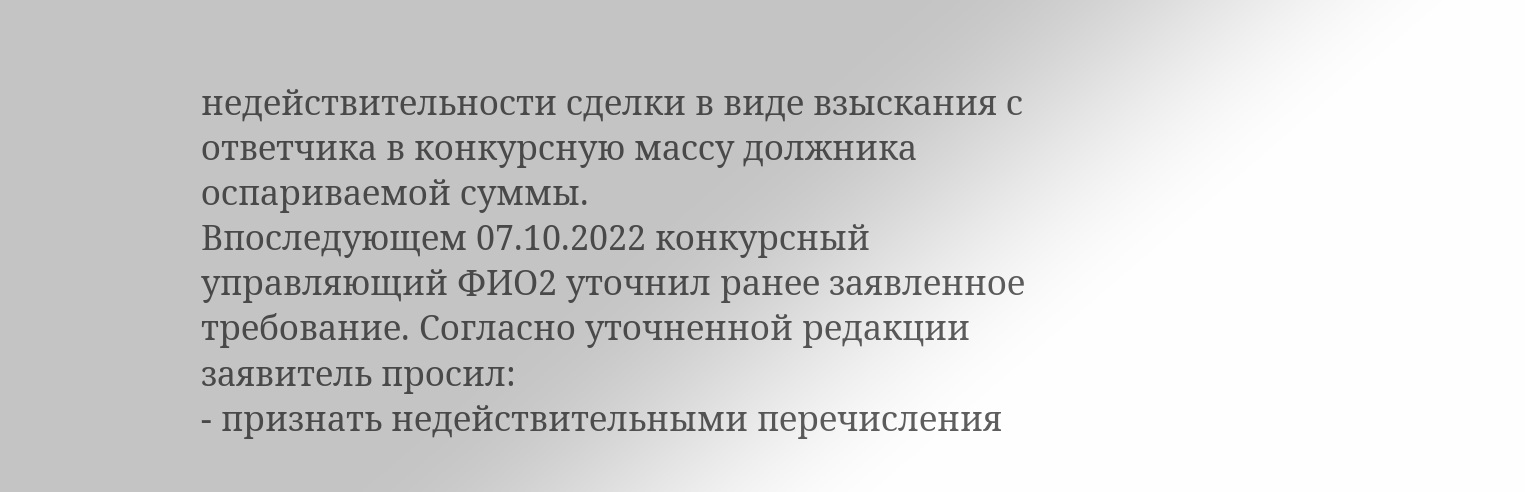недействительности сделки в виде взыскания с ответчика в конкурсную массу должника оспариваемой суммы.
Впоследующем 07.10.2022 конкурсный управляющий ФИО2 уточнил ранее заявленное требование. Согласно уточненной редакции заявитель просил:
- признать недействительными перечисления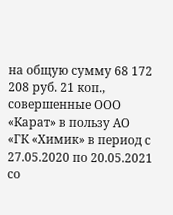на общую сумму 68 172 208 руб. 21 коп., совершенные ООО «Карат» в пользу АО «ГК «Химик» в период с 27.05.2020 по 20.05.2021 со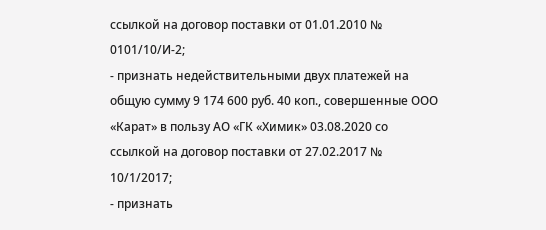ссылкой на договор поставки от 01.01.2010 № 0101/10/И-2;
- признать недействительными двух платежей на общую сумму 9 174 600 руб. 40 коп., совершенные ООО «Карат» в пользу АО «ГК «Химик» 03.08.2020 со ссылкой на договор поставки от 27.02.2017 № 10/1/2017;
- признать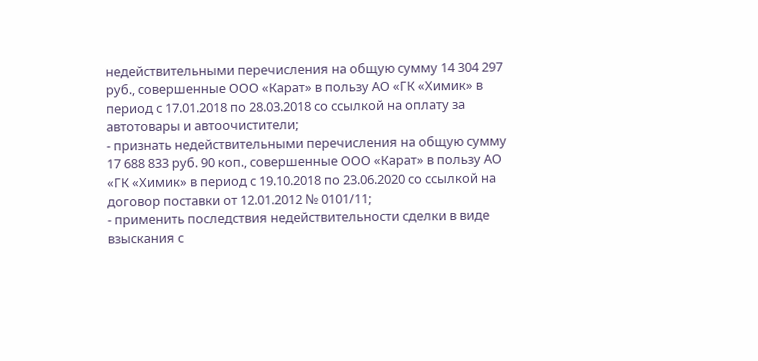недействительными перечисления на общую сумму 14 304 297 руб., совершенные ООО «Карат» в пользу АО «ГК «Химик» в период с 17.01.2018 по 28.03.2018 со ссылкой на оплату за автотовары и автоочистители;
- признать недействительными перечисления на общую сумму 17 688 833 руб. 90 коп., совершенные ООО «Карат» в пользу АО «ГК «Химик» в период с 19.10.2018 по 23.06.2020 со ссылкой на договор поставки от 12.01.2012 № 0101/11;
- применить последствия недействительности сделки в виде взыскания с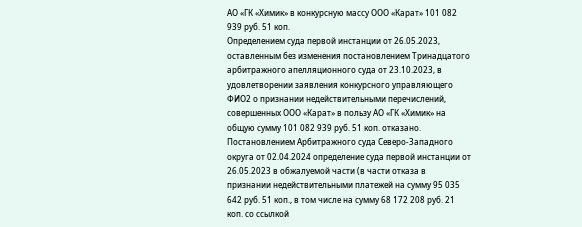АО «ГК «Химик» в конкурсную массу ООО «Карат» 101 082 939 руб. 51 коп.
Определением суда первой инстанции от 26.05.2023, оставленным без изменения постановлением Тринадцатого арбитражного апелляционного суда от 23.10.2023, в удовлетворении заявления конкурсного управляющего ФИО2 о признании недействительными перечислений, совершенных ООО «Карат» в пользу АО «ГК «Химик» на общую сумму 101 082 939 руб. 51 коп. отказано.
Постановлением Арбитражного суда Северо-Западного округа от 02.04.2024 определение суда первой инстанции от 26.05.2023 в обжалуемой части (в части отказа в признании недействительными платежей на сумму 95 035 642 руб. 51 коп., в том числе на сумму 68 172 208 руб. 21 коп. со ссылкой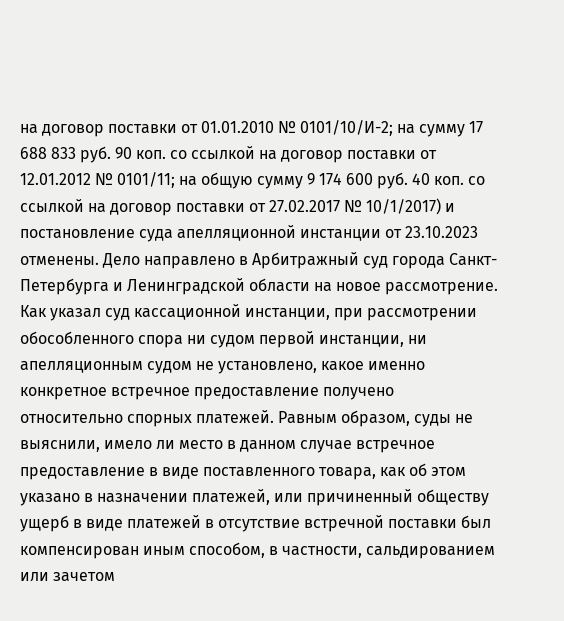на договор поставки от 01.01.2010 № 0101/10/И-2; на сумму 17 688 833 руб. 90 коп. со ссылкой на договор поставки от 12.01.2012 № 0101/11; на общую сумму 9 174 600 руб. 40 коп. со ссылкой на договор поставки от 27.02.2017 № 10/1/2017) и постановление суда апелляционной инстанции от 23.10.2023 отменены. Дело направлено в Арбитражный суд города Санкт-Петербурга и Ленинградской области на новое рассмотрение.
Как указал суд кассационной инстанции, при рассмотрении обособленного спора ни судом первой инстанции, ни апелляционным судом не установлено, какое именно конкретное встречное предоставление получено относительно спорных платежей. Равным образом, суды не выяснили, имело ли место в данном случае встречное предоставление в виде поставленного товара, как об этом указано в назначении платежей, или причиненный обществу ущерб в виде платежей в отсутствие встречной поставки был компенсирован иным способом, в частности, сальдированием или зачетом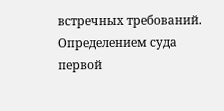встречных требований.
Определением суда первой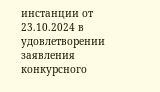инстанции от 23.10.2024 в удовлетворении заявления конкурсного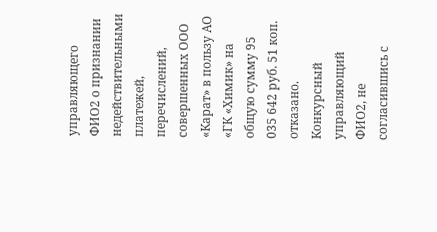управляющего ФИО2 о признании недействительными платежей, перечислений, совершенных ООО «Карат» в пользу АО «ГК «Химик» на общую сумму 95 035 642 руб. 51 коп. отказано.
Конкурсный управляющий ФИО2, не согласившись с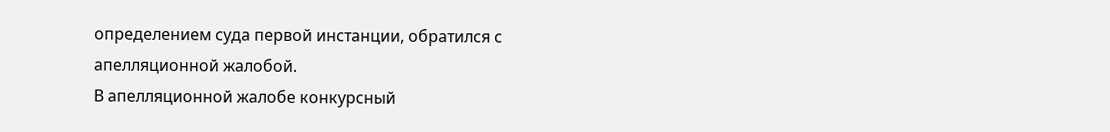определением суда первой инстанции, обратился с апелляционной жалобой.
В апелляционной жалобе конкурсный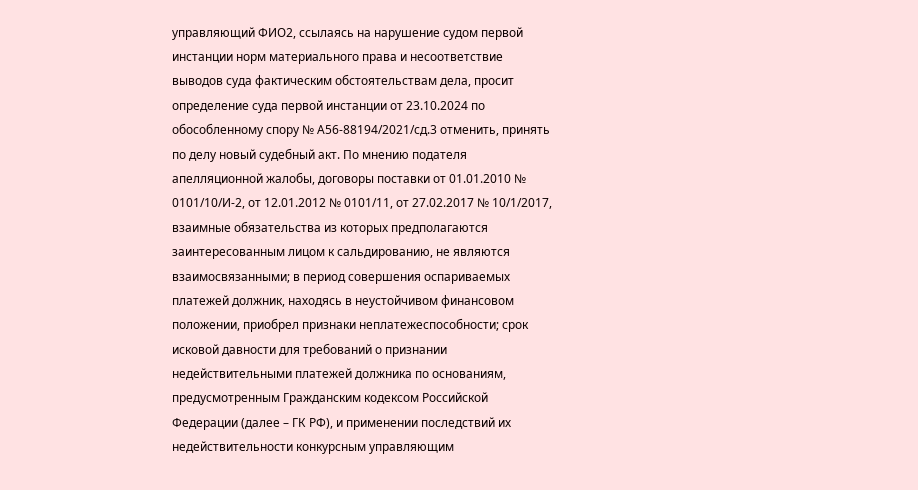управляющий ФИО2, ссылаясь на нарушение судом первой инстанции норм материального права и несоответствие выводов суда фактическим обстоятельствам дела, просит определение суда первой инстанции от 23.10.2024 по обособленному спору № А56-88194/2021/сд.3 отменить, принять по делу новый судебный акт. По мнению подателя апелляционной жалобы, договоры поставки от 01.01.2010 № 0101/10/И-2, от 12.01.2012 № 0101/11, от 27.02.2017 № 10/1/2017, взаимные обязательства из которых предполагаются заинтересованным лицом к сальдированию, не являются взаимосвязанными; в период совершения оспариваемых платежей должник, находясь в неустойчивом финансовом положении, приобрел признаки неплатежеспособности; срок исковой давности для требований о признании недействительными платежей должника по основаниям, предусмотренным Гражданским кодексом Российской Федерации (далее – ГК РФ), и применении последствий их недействительности конкурсным управляющим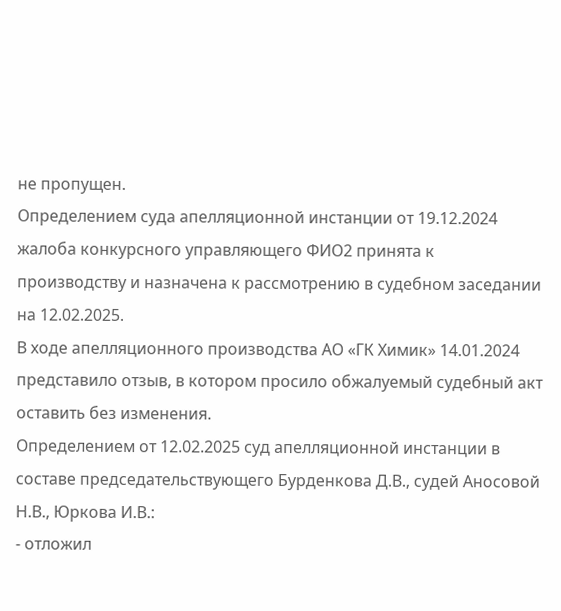не пропущен.
Определением суда апелляционной инстанции от 19.12.2024 жалоба конкурсного управляющего ФИО2 принята к производству и назначена к рассмотрению в судебном заседании на 12.02.2025.
В ходе апелляционного производства АО «ГК Химик» 14.01.2024 представило отзыв, в котором просило обжалуемый судебный акт оставить без изменения.
Определением от 12.02.2025 суд апелляционной инстанции в составе председательствующего Бурденкова Д.В., судей Аносовой Н.В., Юркова И.В.:
- отложил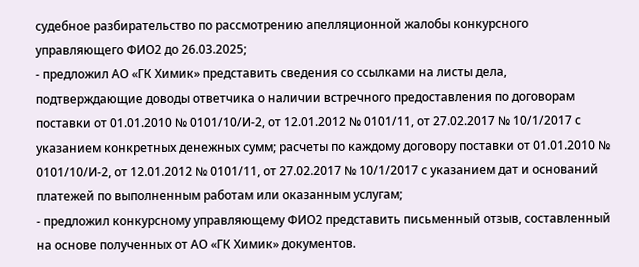судебное разбирательство по рассмотрению апелляционной жалобы конкурсного управляющего ФИО2 до 26.03.2025;
- предложил АО «ГК Химик» представить сведения со ссылками на листы дела, подтверждающие доводы ответчика о наличии встречного предоставления по договорам поставки от 01.01.2010 № 0101/10/И-2, от 12.01.2012 № 0101/11, от 27.02.2017 № 10/1/2017 с указанием конкретных денежных сумм; расчеты по каждому договору поставки от 01.01.2010 № 0101/10/И-2, от 12.01.2012 № 0101/11, от 27.02.2017 № 10/1/2017 с указанием дат и оснований платежей по выполненным работам или оказанным услугам;
- предложил конкурсному управляющему ФИО2 представить письменный отзыв, составленный на основе полученных от АО «ГК Химик» документов.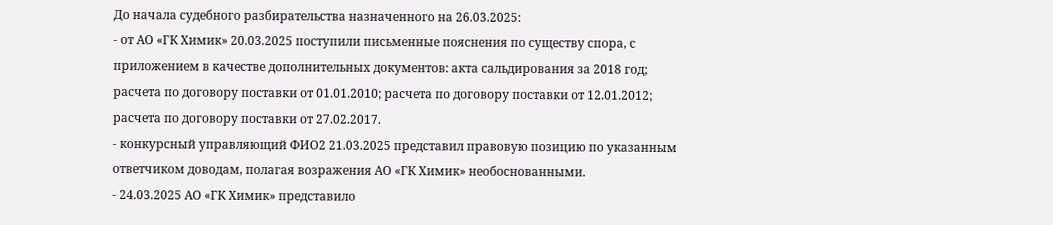До начала судебного разбирательства назначенного на 26.03.2025:
- от АО «ГК Химик» 20.03.2025 поступили письменные пояснения по существу спора, с приложением в качестве дополнительных документов: акта сальдирования за 2018 год; расчета по договору поставки от 01.01.2010; расчета по договору поставки от 12.01.2012; расчета по договору поставки от 27.02.2017.
- конкурсный управляющий ФИО2 21.03.2025 представил правовую позицию по указанным ответчиком доводам, полагая возражения АО «ГК Химик» необоснованными.
- 24.03.2025 АО «ГК Химик» представило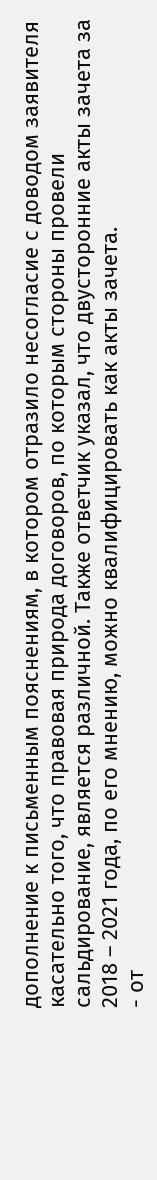дополнение к письменным пояснениям, в котором отразило несогласие с доводом заявителя касательно того, что правовая природа договоров, по которым стороны провели сальдирование, является различной. Также ответчик указал, что двусторонние акты зачета за 2018 – 2021 года, по его мнению, можно квалифицировать как акты зачета.
- от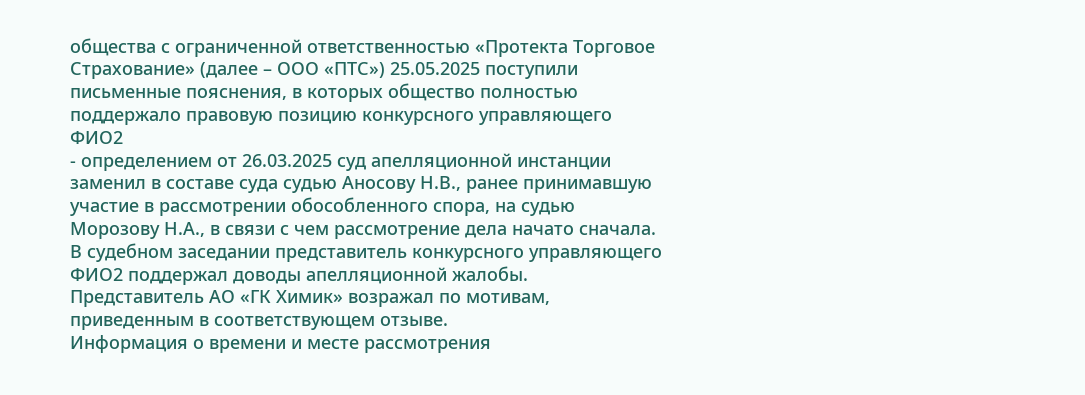общества с ограниченной ответственностью «Протекта Торговое Страхование» (далее – ООО «ПТС») 25.05.2025 поступили письменные пояснения, в которых общество полностью поддержало правовую позицию конкурсного управляющего ФИО2
- определением от 26.03.2025 суд апелляционной инстанции заменил в составе суда судью Аносову Н.В., ранее принимавшую участие в рассмотрении обособленного спора, на судью Морозову Н.А., в связи с чем рассмотрение дела начато сначала.
В судебном заседании представитель конкурсного управляющего ФИО2 поддержал доводы апелляционной жалобы. Представитель АО «ГК Химик» возражал по мотивам, приведенным в соответствующем отзыве.
Информация о времени и месте рассмотрения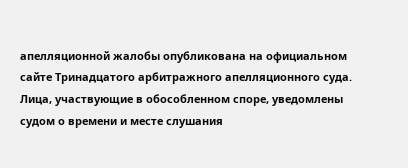апелляционной жалобы опубликована на официальном сайте Тринадцатого арбитражного апелляционного суда.
Лица, участвующие в обособленном споре, уведомлены судом о времени и месте слушания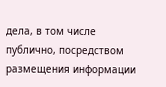дела, в том числе публично, посредством размещения информации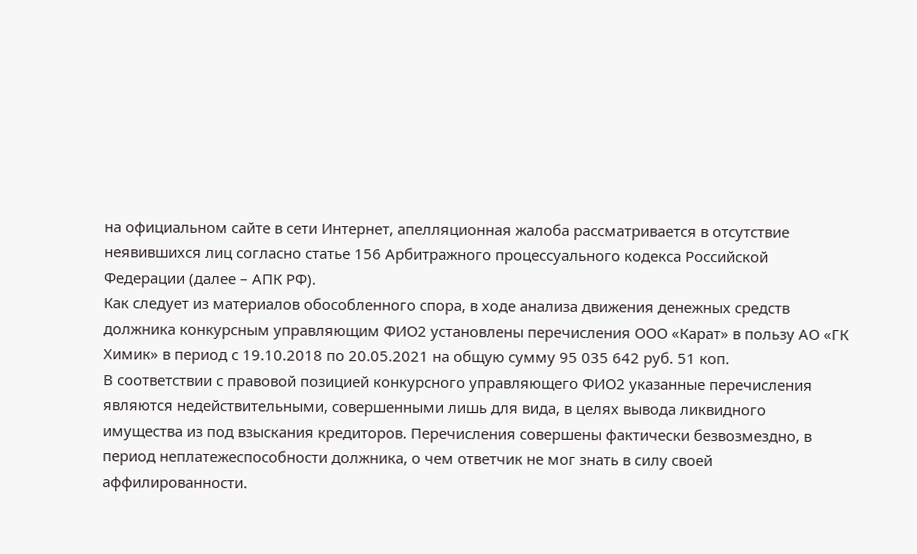на официальном сайте в сети Интернет, апелляционная жалоба рассматривается в отсутствие неявившихся лиц согласно статье 156 Арбитражного процессуального кодекса Российской Федерации (далее – АПК РФ).
Как следует из материалов обособленного спора, в ходе анализа движения денежных средств должника конкурсным управляющим ФИО2 установлены перечисления ООО «Карат» в пользу АО «ГК Химик» в период с 19.10.2018 по 20.05.2021 на общую сумму 95 035 642 руб. 51 коп.
В соответствии с правовой позицией конкурсного управляющего ФИО2 указанные перечисления являются недействительными, совершенными лишь для вида, в целях вывода ликвидного имущества из под взыскания кредиторов. Перечисления совершены фактически безвозмездно, в период неплатежеспособности должника, о чем ответчик не мог знать в силу своей аффилированности.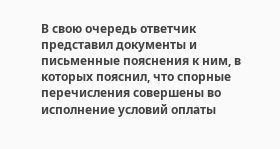В свою очередь ответчик представил документы и письменные пояснения к ним, в которых пояснил, что спорные перечисления совершены во исполнение условий оплаты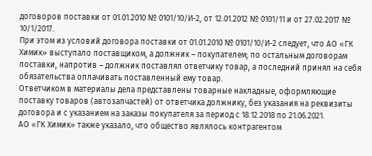договоров поставки от 01.01.2010 № 0101/10/И-2, от 12.01.2012 № 0101/11 и от 27.02.2017 № 10/1/2017.
При этом из условий договора поставки от 01.01.2010 № 0101/10/И-2 следует, что АО «ГК Химик» выступало поставщиком, а должник – покупателем; по остальным договорам поставки, напротив – должник поставлял ответчику товар, а последний принял на себя обязательства оплачивать поставленный ему товар.
Ответчиком в материалы дела представлены товарные накладные, оформляющие поставку товаров (автозапчастей) от ответчика должнику, без указания на реквизиты договора и с указанием на заказы покупателя за период с 18.12.2018 по 21.06.2021.
АО «ГК Химик» также указало, что общество являлось контрагентом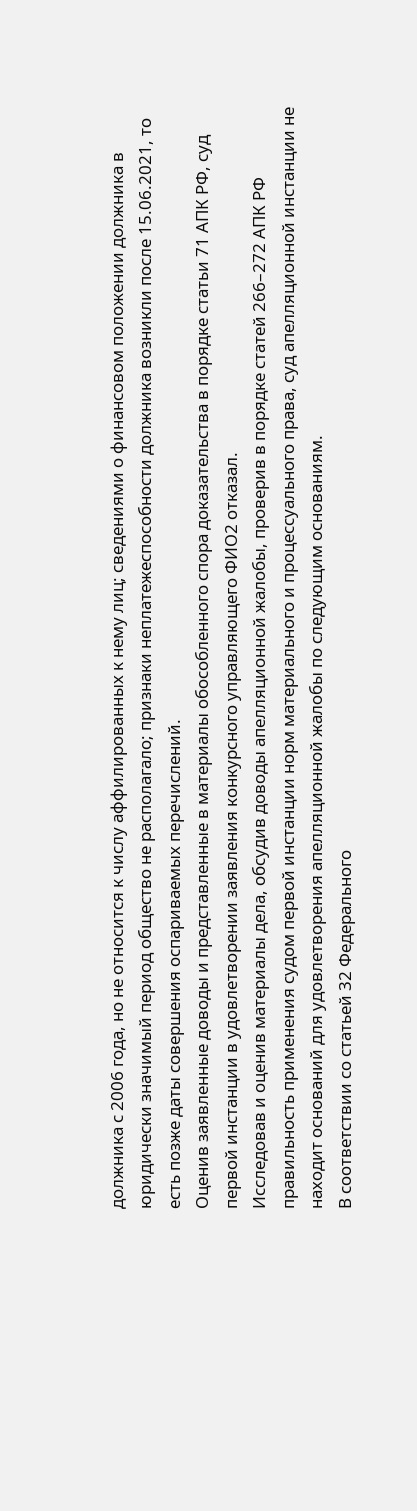должника с 2006 года, но не относится к числу аффилированных к нему лиц; сведениями о финансовом положении должника в юридически значимый период общество не располагало; признаки неплатежеспособности должника возникли после 15.06.2021, то есть позже даты совершения оспариваемых перечислений.
Оценив заявленные доводы и представленные в материалы обособленного спора доказательства в порядке статьи 71 АПК РФ, суд первой инстанции в удовлетворении заявления конкурсного управляющего ФИО2 отказал.
Исследовав и оценив материалы дела, обсудив доводы апелляционной жалобы, проверив в порядке статей 266–272 АПК РФ правильность применения судом первой инстанции норм материального и процессуального права, суд апелляционной инстанции не находит оснований для удовлетворения апелляционной жалобы по следующим основаниям.
В соответствии со статьей 32 Федерального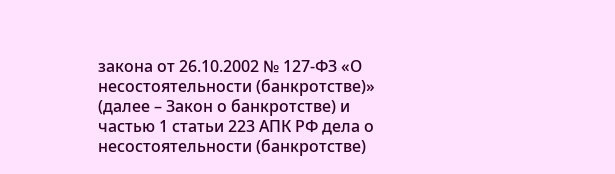закона от 26.10.2002 № 127-ФЗ «О несостоятельности (банкротстве)» (далее – Закон о банкротстве) и частью 1 статьи 223 АПК РФ дела о несостоятельности (банкротстве)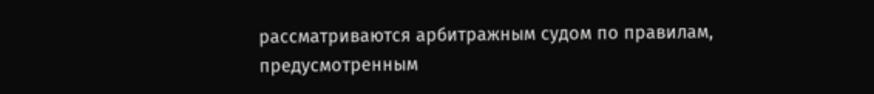рассматриваются арбитражным судом по правилам, предусмотренным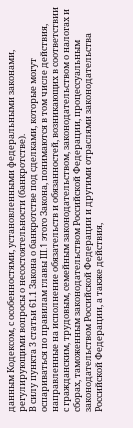данным Кодексом, с особенностями, установленными федеральными законами, регулирующими вопросы о несостоятельности (банкротстве).
В силу пункта 3 статьи 61.1 Закона о банкротстве под сделками, которые могут оспариваться по правилам главы III.1 этого Закона, понимаются в том числе действия, направленные на исполнение обязательств и обязанностей, возникающих в соответствии с гражданским, трудовым, семейным законодательством, законодательством о налогах и сборах, таможенным законодательством Российской Федерации, процессуальным законодательством Российской Федерации и другими отраслями законодательства Российской Федерации, а также действия,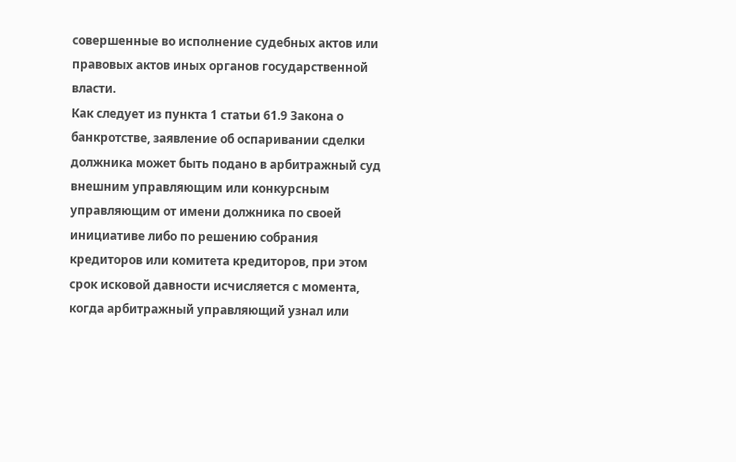совершенные во исполнение судебных актов или правовых актов иных органов государственной власти.
Как следует из пункта 1 статьи 61.9 Закона о банкротстве, заявление об оспаривании сделки должника может быть подано в арбитражный суд внешним управляющим или конкурсным управляющим от имени должника по своей инициативе либо по решению собрания кредиторов или комитета кредиторов, при этом срок исковой давности исчисляется с момента, когда арбитражный управляющий узнал или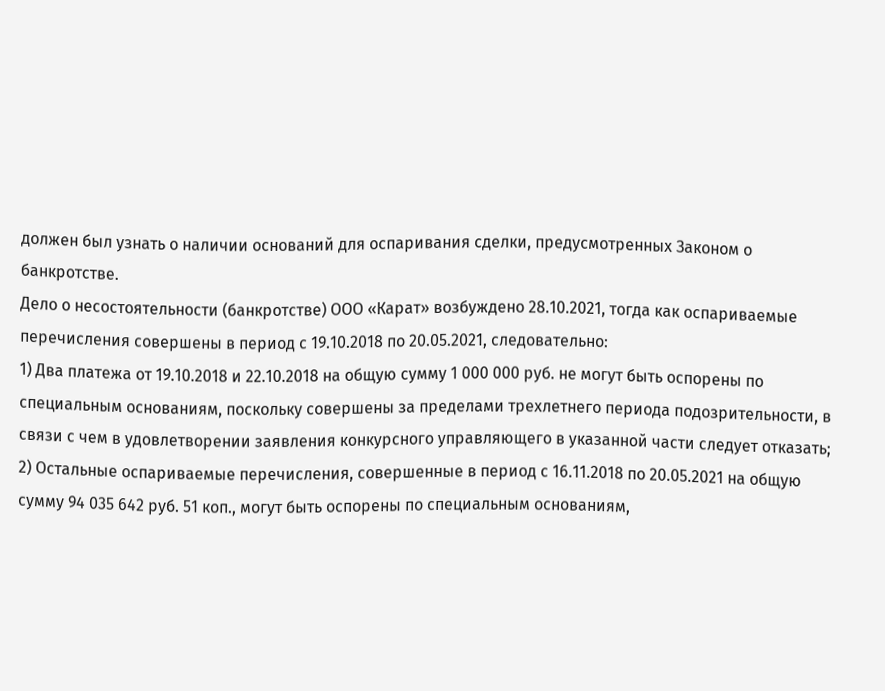должен был узнать о наличии оснований для оспаривания сделки, предусмотренных Законом о банкротстве.
Дело о несостоятельности (банкротстве) ООО «Карат» возбуждено 28.10.2021, тогда как оспариваемые перечисления совершены в период с 19.10.2018 по 20.05.2021, следовательно:
1) Два платежа от 19.10.2018 и 22.10.2018 на общую сумму 1 000 000 руб. не могут быть оспорены по специальным основаниям, поскольку совершены за пределами трехлетнего периода подозрительности, в связи с чем в удовлетворении заявления конкурсного управляющего в указанной части следует отказать;
2) Остальные оспариваемые перечисления, совершенные в период с 16.11.2018 по 20.05.2021 на общую сумму 94 035 642 руб. 51 коп., могут быть оспорены по специальным основаниям,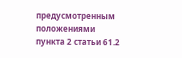предусмотренным положениями пункта 2 статьи 61.2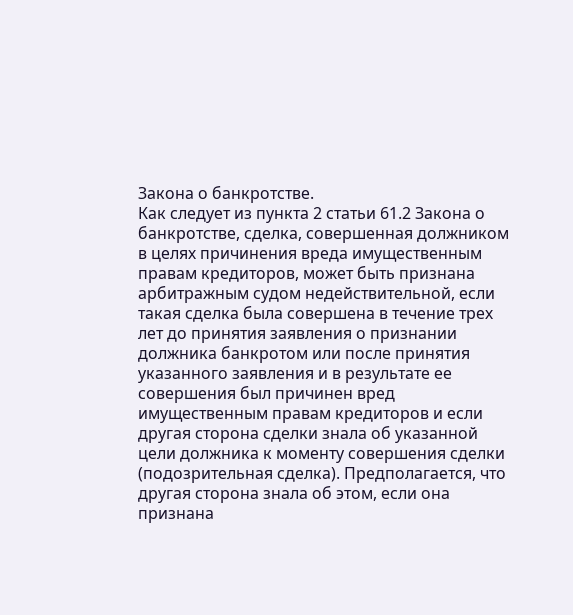Закона о банкротстве.
Как следует из пункта 2 статьи 61.2 Закона о банкротстве, сделка, совершенная должником в целях причинения вреда имущественным правам кредиторов, может быть признана арбитражным судом недействительной, если такая сделка была совершена в течение трех лет до принятия заявления о признании должника банкротом или после принятия указанного заявления и в результате ее совершения был причинен вред имущественным правам кредиторов и если другая сторона сделки знала об указанной цели должника к моменту совершения сделки (подозрительная сделка). Предполагается, что другая сторона знала об этом, если она признана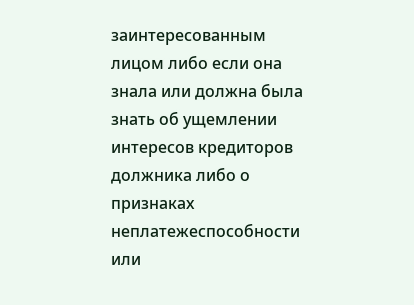заинтересованным лицом либо если она знала или должна была знать об ущемлении интересов кредиторов должника либо о признаках неплатежеспособности или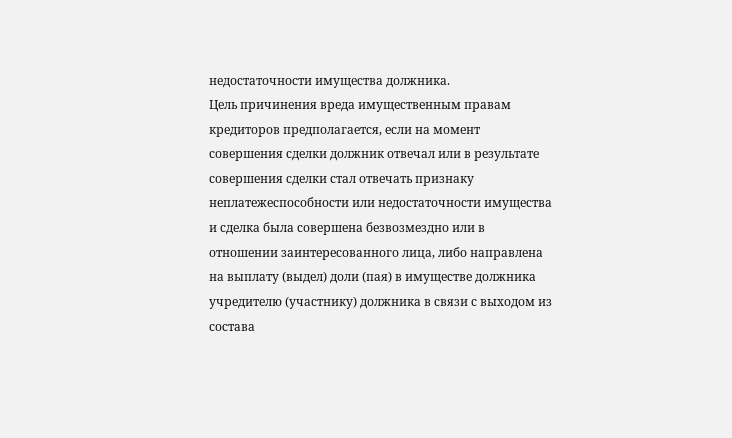недостаточности имущества должника.
Цель причинения вреда имущественным правам кредиторов предполагается, если на момент совершения сделки должник отвечал или в результате совершения сделки стал отвечать признаку неплатежеспособности или недостаточности имущества и сделка была совершена безвозмездно или в отношении заинтересованного лица, либо направлена на выплату (выдел) доли (пая) в имуществе должника учредителю (участнику) должника в связи с выходом из состава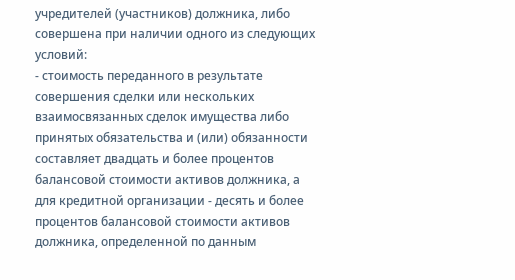учредителей (участников) должника, либо совершена при наличии одного из следующих условий:
- стоимость переданного в результате совершения сделки или нескольких взаимосвязанных сделок имущества либо принятых обязательства и (или) обязанности составляет двадцать и более процентов балансовой стоимости активов должника, а для кредитной организации - десять и более процентов балансовой стоимости активов должника, определенной по данным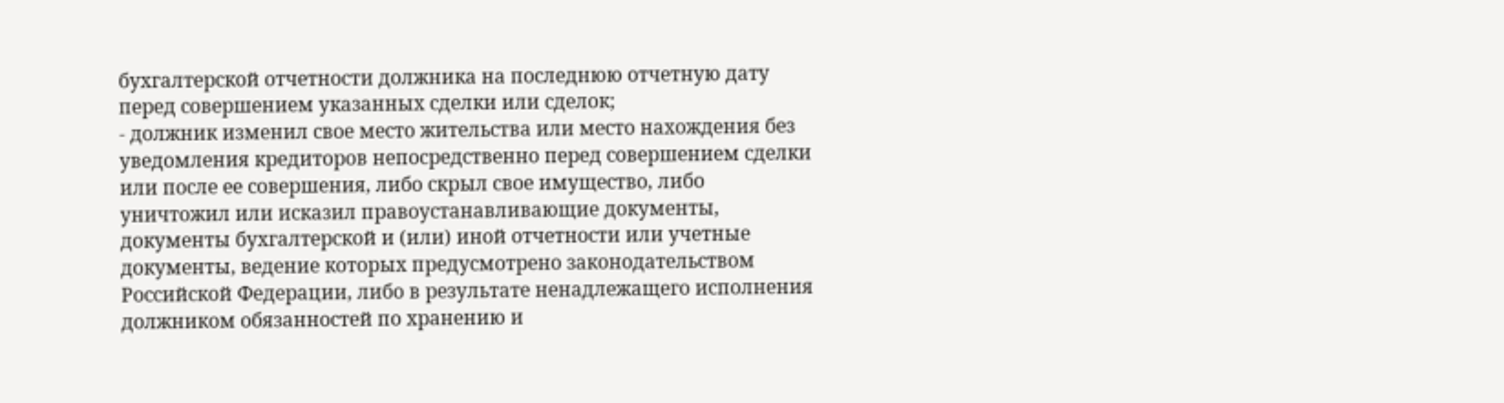бухгалтерской отчетности должника на последнюю отчетную дату перед совершением указанных сделки или сделок;
- должник изменил свое место жительства или место нахождения без уведомления кредиторов непосредственно перед совершением сделки или после ее совершения, либо скрыл свое имущество, либо уничтожил или исказил правоустанавливающие документы, документы бухгалтерской и (или) иной отчетности или учетные документы, ведение которых предусмотрено законодательством Российской Федерации, либо в результате ненадлежащего исполнения должником обязанностей по хранению и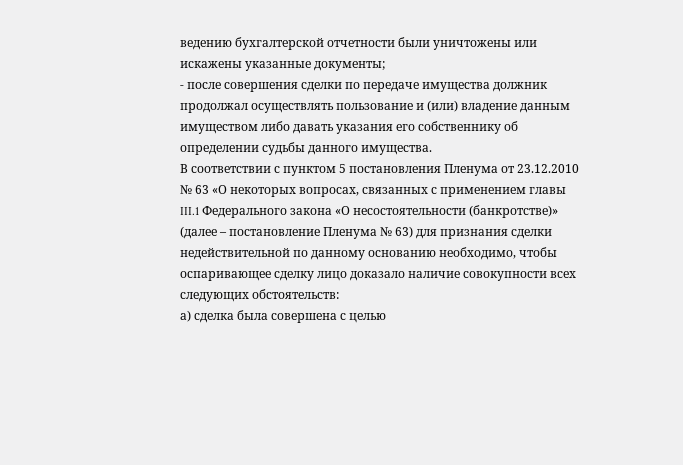ведению бухгалтерской отчетности были уничтожены или искажены указанные документы;
- после совершения сделки по передаче имущества должник продолжал осуществлять пользование и (или) владение данным имуществом либо давать указания его собственнику об определении судьбы данного имущества.
В соответствии с пунктом 5 постановления Пленума от 23.12.2010 № 63 «О некоторых вопросах, связанных с применением главы III.1 Федерального закона «О несостоятельности (банкротстве)» (далее – постановление Пленума № 63) для признания сделки недействительной по данному основанию необходимо, чтобы оспаривающее сделку лицо доказало наличие совокупности всех следующих обстоятельств:
а) сделка была совершена с целью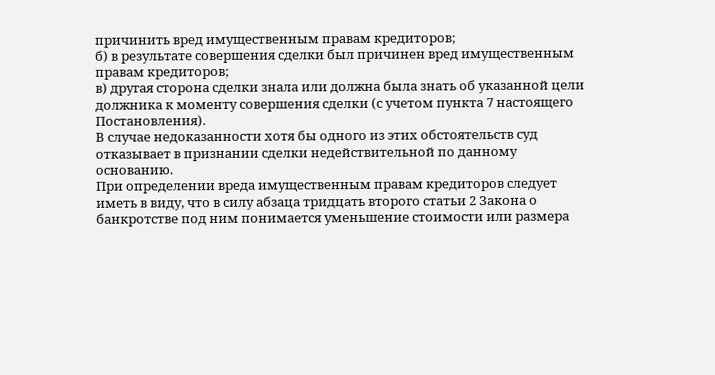причинить вред имущественным правам кредиторов;
б) в результате совершения сделки был причинен вред имущественным правам кредиторов;
в) другая сторона сделки знала или должна была знать об указанной цели должника к моменту совершения сделки (с учетом пункта 7 настоящего Постановления).
В случае недоказанности хотя бы одного из этих обстоятельств суд отказывает в признании сделки недействительной по данному основанию.
При определении вреда имущественным правам кредиторов следует иметь в виду, что в силу абзаца тридцать второго статьи 2 Закона о банкротстве под ним понимается уменьшение стоимости или размера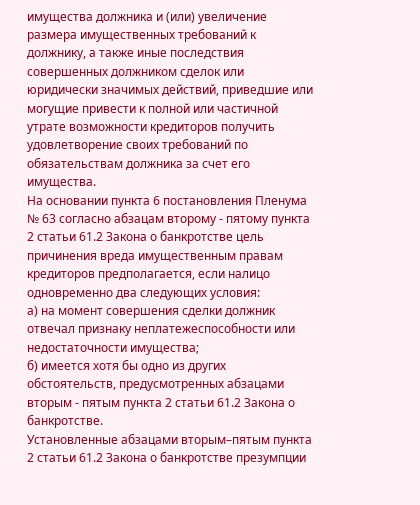имущества должника и (или) увеличение размера имущественных требований к должнику, а также иные последствия совершенных должником сделок или юридически значимых действий, приведшие или могущие привести к полной или частичной утрате возможности кредиторов получить удовлетворение своих требований по обязательствам должника за счет его имущества.
На основании пункта 6 постановления Пленума № 63 согласно абзацам второму - пятому пункта 2 статьи 61.2 Закона о банкротстве цель причинения вреда имущественным правам кредиторов предполагается, если налицо одновременно два следующих условия:
а) на момент совершения сделки должник отвечал признаку неплатежеспособности или недостаточности имущества;
б) имеется хотя бы одно из других обстоятельств, предусмотренных абзацами вторым - пятым пункта 2 статьи 61.2 Закона о банкротстве.
Установленные абзацами вторым–пятым пункта 2 статьи 61.2 Закона о банкротстве презумпции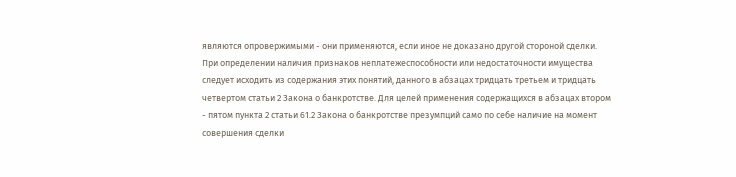являются опровержимыми - они применяются, если иное не доказано другой стороной сделки.
При определении наличия признаков неплатежеспособности или недостаточности имущества следует исходить из содержания этих понятий, данного в абзацах тридцать третьем и тридцать четвертом статьи 2 Закона о банкротстве. Для целей применения содержащихся в абзацах втором - пятом пункта 2 статьи 61.2 Закона о банкротстве презумпций само по себе наличие на момент совершения сделки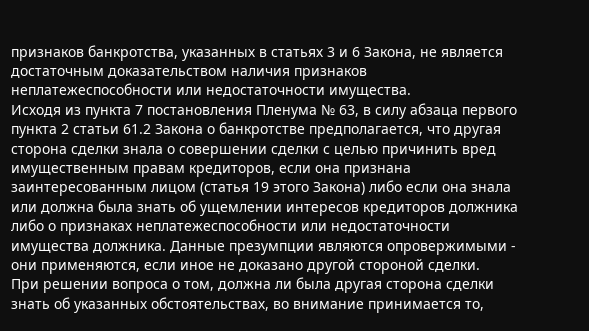признаков банкротства, указанных в статьях 3 и 6 Закона, не является достаточным доказательством наличия признаков неплатежеспособности или недостаточности имущества.
Исходя из пункта 7 постановления Пленума № 63, в силу абзаца первого пункта 2 статьи 61.2 Закона о банкротстве предполагается, что другая сторона сделки знала о совершении сделки с целью причинить вред имущественным правам кредиторов, если она признана заинтересованным лицом (статья 19 этого Закона) либо если она знала или должна была знать об ущемлении интересов кредиторов должника либо о признаках неплатежеспособности или недостаточности имущества должника. Данные презумпции являются опровержимыми - они применяются, если иное не доказано другой стороной сделки.
При решении вопроса о том, должна ли была другая сторона сделки знать об указанных обстоятельствах, во внимание принимается то,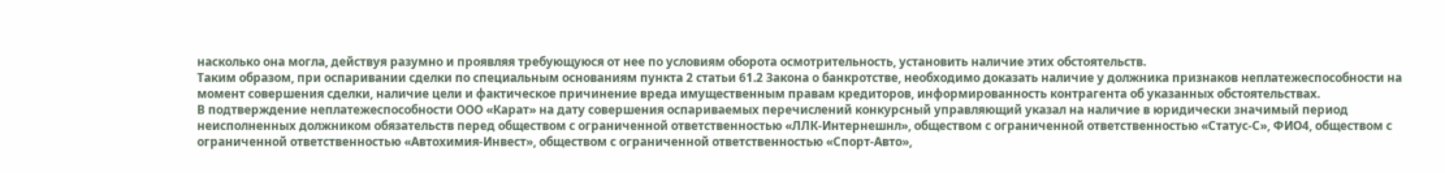насколько она могла, действуя разумно и проявляя требующуюся от нее по условиям оборота осмотрительность, установить наличие этих обстоятельств.
Таким образом, при оспаривании сделки по специальным основаниям пункта 2 статьи 61.2 Закона о банкротстве, необходимо доказать наличие у должника признаков неплатежеспособности на момент совершения сделки, наличие цели и фактическое причинение вреда имущественным правам кредиторов, информированность контрагента об указанных обстоятельствах.
В подтверждение неплатежеспособности ООО «Карат» на дату совершения оспариваемых перечислений конкурсный управляющий указал на наличие в юридически значимый период неисполненных должником обязательств перед обществом с ограниченной ответственностью «ЛЛК-Интернешнл», обществом с ограниченной ответственностью «Статус-С», ФИО4, обществом с ограниченной ответственностью «Автохимия-Инвест», обществом с ограниченной ответственностью «Спорт-Авто»,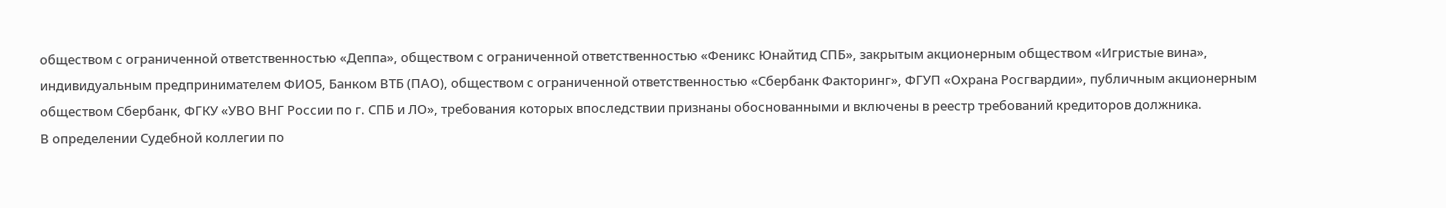обществом с ограниченной ответственностью «Деппа», обществом с ограниченной ответственностью «Феникс Юнайтид СПБ», закрытым акционерным обществом «Игристые вина», индивидуальным предпринимателем ФИО5, Банком ВТБ (ПАО), обществом с ограниченной ответственностью «Сбербанк Факторинг», ФГУП «Охрана Росгвардии», публичным акционерным обществом Сбербанк, ФГКУ «УВО ВНГ России по г. СПБ и ЛО», требования которых впоследствии признаны обоснованными и включены в реестр требований кредиторов должника.
В определении Судебной коллегии по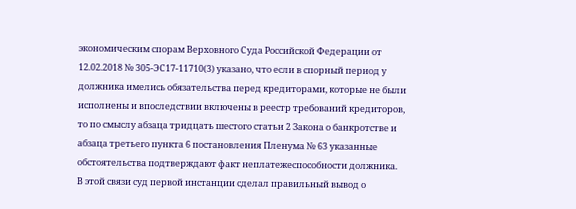экономическим спорам Верховного Суда Российской Федерации от 12.02.2018 № 305-ЭС17-11710(3) указано, что если в спорный период у должника имелись обязательства перед кредиторами, которые не были исполнены и впоследствии включены в реестр требований кредиторов, то по смыслу абзаца тридцать шестого статьи 2 Закона о банкротстве и абзаца третьего пункта 6 постановления Пленума № 63 указанные обстоятельства подтверждают факт неплатежеспособности должника.
В этой связи суд первой инстанции сделал правильный вывод о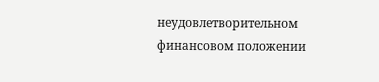неудовлетворительном финансовом положении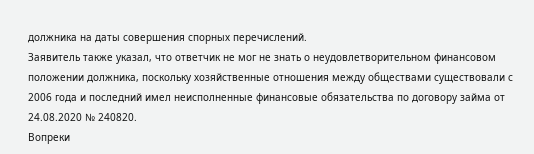должника на даты совершения спорных перечислений.
Заявитель также указал, что ответчик не мог не знать о неудовлетворительном финансовом положении должника, поскольку хозяйственные отношения между обществами существовали с 2006 года и последний имел неисполненные финансовые обязательства по договору займа от 24.08.2020 № 240820.
Вопреки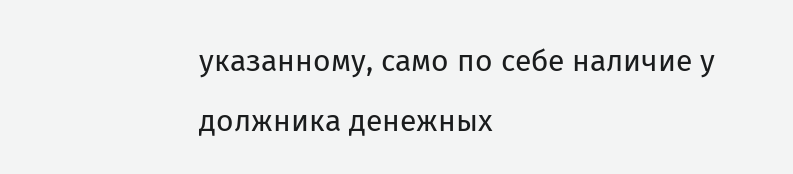указанному, само по себе наличие у должника денежных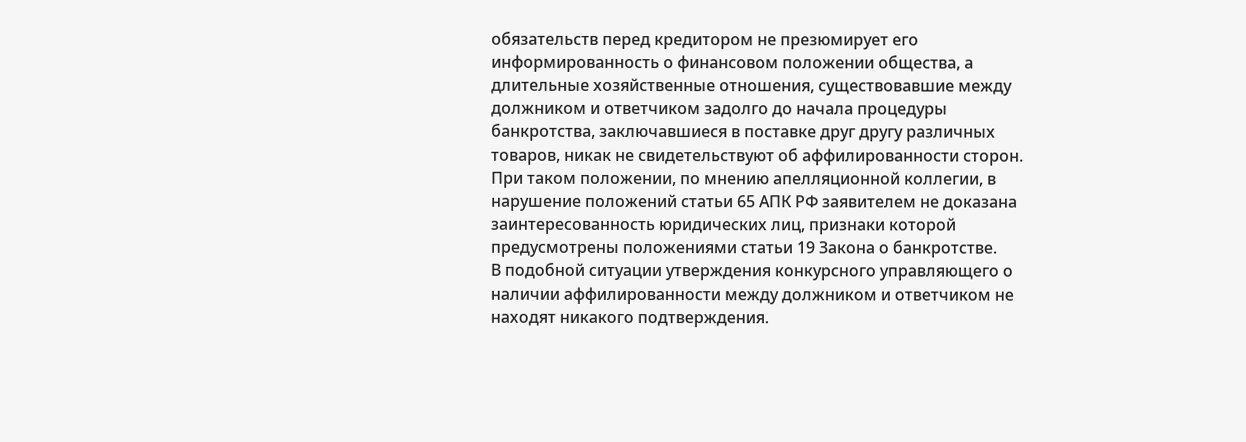обязательств перед кредитором не презюмирует его информированность о финансовом положении общества, а длительные хозяйственные отношения, существовавшие между должником и ответчиком задолго до начала процедуры банкротства, заключавшиеся в поставке друг другу различных товаров, никак не свидетельствуют об аффилированности сторон.
При таком положении, по мнению апелляционной коллегии, в нарушение положений статьи 65 АПК РФ заявителем не доказана заинтересованность юридических лиц, признаки которой предусмотрены положениями статьи 19 Закона о банкротстве.
В подобной ситуации утверждения конкурсного управляющего о наличии аффилированности между должником и ответчиком не находят никакого подтверждения.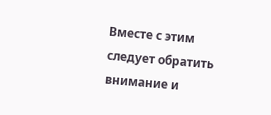Вместе с этим следует обратить внимание и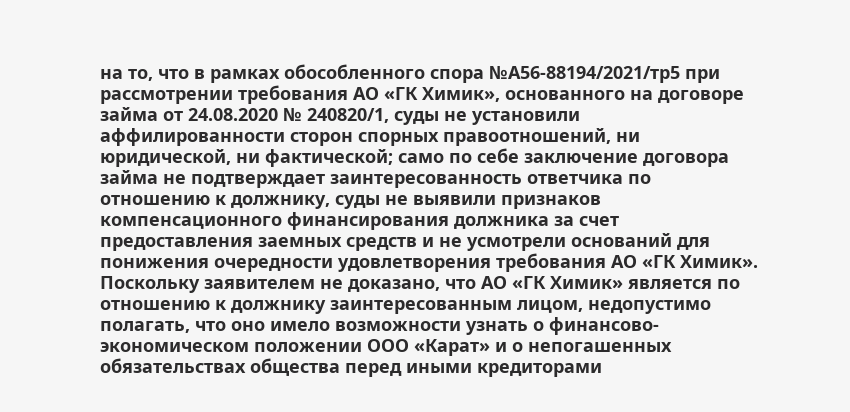на то, что в рамках обособленного спора №А56-88194/2021/тр5 при рассмотрении требования АО «ГК Химик», основанного на договоре займа от 24.08.2020 № 240820/1, суды не установили аффилированности сторон спорных правоотношений, ни юридической, ни фактической; само по себе заключение договора займа не подтверждает заинтересованность ответчика по отношению к должнику, суды не выявили признаков компенсационного финансирования должника за счет предоставления заемных средств и не усмотрели оснований для понижения очередности удовлетворения требования АО «ГК Химик».
Поскольку заявителем не доказано, что АО «ГК Химик» является по отношению к должнику заинтересованным лицом, недопустимо полагать, что оно имело возможности узнать о финансово-экономическом положении ООО «Карат» и о непогашенных обязательствах общества перед иными кредиторами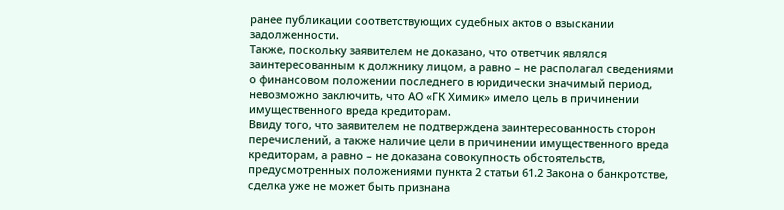ранее публикации соответствующих судебных актов о взыскании задолженности.
Также, поскольку заявителем не доказано, что ответчик являлся заинтересованным к должнику лицом, а равно – не располагал сведениями о финансовом положении последнего в юридически значимый период, невозможно заключить, что АО «ГК Химик» имело цель в причинении имущественного вреда кредиторам.
Ввиду того, что заявителем не подтверждена заинтересованность сторон перечислений, а также наличие цели в причинении имущественного вреда кредиторам, а равно – не доказана совокупность обстоятельств, предусмотренных положениями пункта 2 статьи 61.2 Закона о банкротстве, сделка уже не может быть признана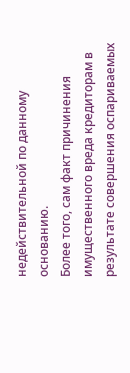недействительной по данному основанию.
Более того, сам факт причинения имущественного вреда кредиторам в результате совершения оспариваемых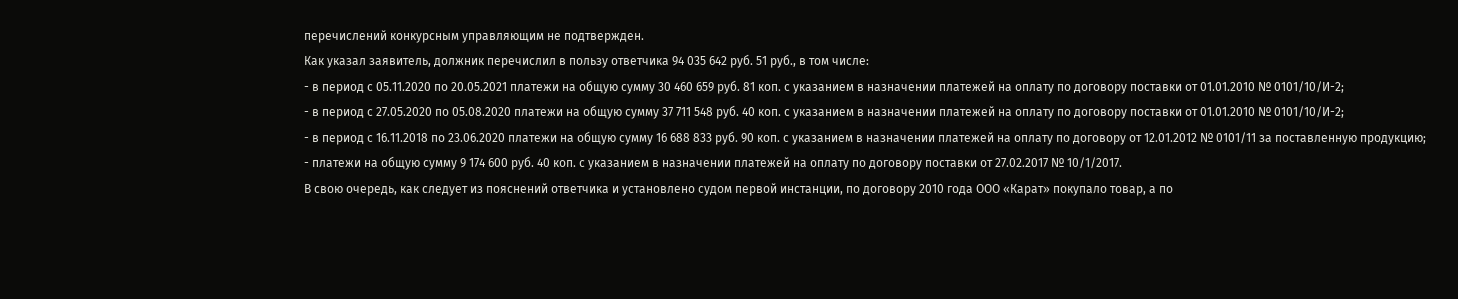перечислений конкурсным управляющим не подтвержден.
Как указал заявитель, должник перечислил в пользу ответчика 94 035 642 руб. 51 руб., в том числе:
- в период с 05.11.2020 по 20.05.2021 платежи на общую сумму 30 460 659 руб. 81 коп. с указанием в назначении платежей на оплату по договору поставки от 01.01.2010 № 0101/10/И-2;
- в период с 27.05.2020 по 05.08.2020 платежи на общую сумму 37 711 548 руб. 40 коп. с указанием в назначении платежей на оплату по договору поставки от 01.01.2010 № 0101/10/И-2;
- в период с 16.11.2018 по 23.06.2020 платежи на общую сумму 16 688 833 руб. 90 коп. с указанием в назначении платежей на оплату по договору от 12.01.2012 № 0101/11 за поставленную продукцию;
- платежи на общую сумму 9 174 600 руб. 40 коп. с указанием в назначении платежей на оплату по договору поставки от 27.02.2017 № 10/1/2017.
В свою очередь, как следует из пояснений ответчика и установлено судом первой инстанции, по договору 2010 года ООО «Карат» покупало товар, а по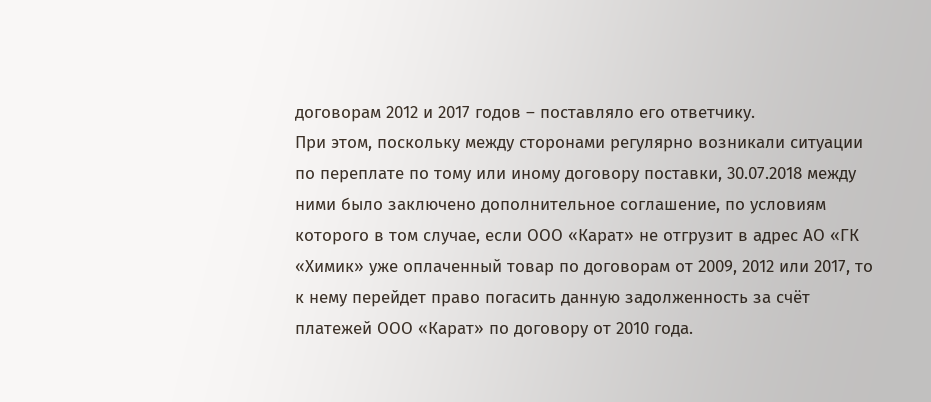договорам 2012 и 2017 годов – поставляло его ответчику.
При этом, поскольку между сторонами регулярно возникали ситуации по переплате по тому или иному договору поставки, 30.07.2018 между ними было заключено дополнительное соглашение, по условиям которого в том случае, если ООО «Карат» не отгрузит в адрес АО «ГК «Химик» уже оплаченный товар по договорам от 2009, 2012 или 2017, то к нему перейдет право погасить данную задолженность за счёт платежей ООО «Карат» по договору от 2010 года.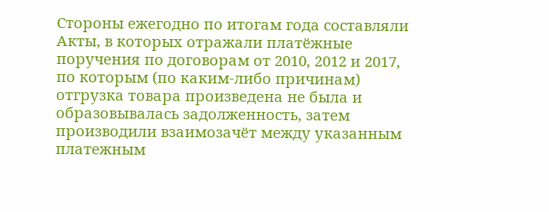Стороны ежегодно по итогам года составляли Акты, в которых отражали платёжные поручения по договорам от 2010, 2012 и 2017, по которым (по каким-либо причинам) отгрузка товара произведена не была и образовывалась задолженность, затем производили взаимозачёт между указанным платежным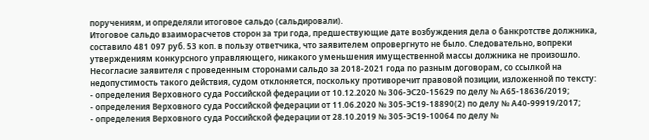поручениям, и определяли итоговое сальдо (сальдировали).
Итоговое сальдо взаиморасчетов сторон за три года, предшествующие дате возбуждения дела о банкротстве должника, составило 481 097 руб. 53 коп. в пользу ответчика, что заявителем опровергнуто не было. Следовательно, вопреки утверждениям конкурсного управляющего, никакого уменьшения имущественной массы должника не произошло.
Несогласие заявителя с проведенным сторонами сальдо за 2018-2021 года по разным договорам, со ссылкой на недопустимость такого действия, судом отклоняется, поскольку противоречит правовой позиции, изложенной по тексту:
- определения Верховного суда Российской федерации от 10.12.2020 № 306-ЭС20-15629 по делу № А65-18636/2019;
- определения Верховного суда Российской федерации от 11.06.2020 № 305-ЭС19-18890(2) по делу № А40-99919/2017;
- определения Верховного суда Российской федерации от 28.10.2019 № 305-ЭС19-10064 по делу №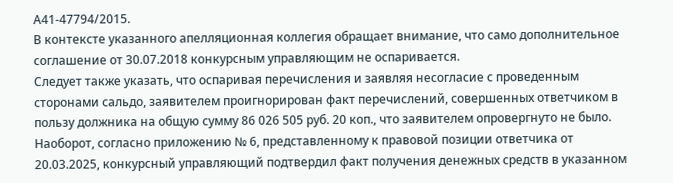А41-47794/2015.
В контексте указанного апелляционная коллегия обращает внимание, что само дополнительное соглашение от 30.07.2018 конкурсным управляющим не оспаривается.
Следует также указать, что оспаривая перечисления и заявляя несогласие с проведенным сторонами сальдо, заявителем проигнорирован факт перечислений, совершенных ответчиком в пользу должника на общую сумму 86 026 505 руб. 20 коп., что заявителем опровергнуто не было. Наоборот, согласно приложению № 6, представленному к правовой позиции ответчика от 20.03.2025, конкурсный управляющий подтвердил факт получения денежных средств в указанном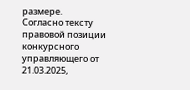размере.
Согласно тексту правовой позиции конкурсного управляющего от 21.03.2025,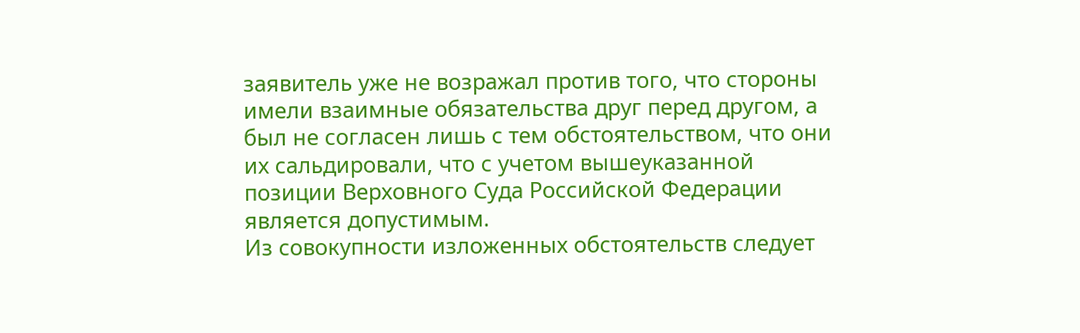заявитель уже не возражал против того, что стороны имели взаимные обязательства друг перед другом, а был не согласен лишь с тем обстоятельством, что они их сальдировали, что с учетом вышеуказанной позиции Верховного Суда Российской Федерации является допустимым.
Из совокупности изложенных обстоятельств следует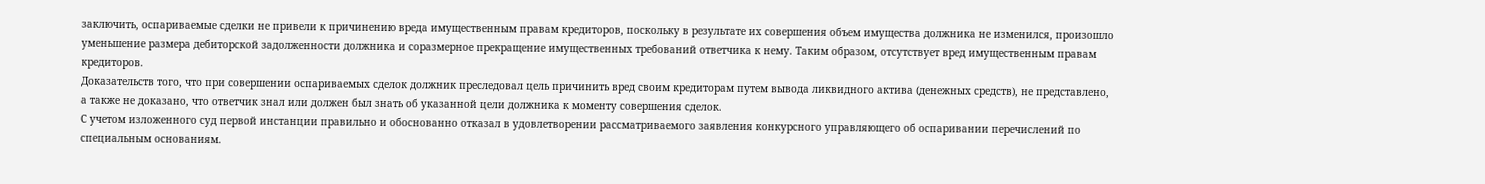заключить, оспариваемые сделки не привели к причинению вреда имущественным правам кредиторов, поскольку в результате их совершения объем имущества должника не изменился, произошло уменьшение размера дебиторской задолженности должника и соразмерное прекращение имущественных требований ответчика к нему. Таким образом, отсутствует вред имущественным правам кредиторов.
Доказательств того, что при совершении оспариваемых сделок должник преследовал цель причинить вред своим кредиторам путем вывода ликвидного актива (денежных средств), не представлено, а также не доказано, что ответчик знал или должен был знать об указанной цели должника к моменту совершения сделок.
С учетом изложенного суд первой инстанции правильно и обоснованно отказал в удовлетворении рассматриваемого заявления конкурсного управляющего об оспаривании перечислений по специальным основаниям.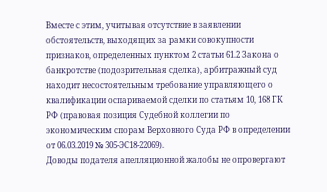Вместе с этим, учитывая отсутствие в заявлении обстоятельств, выходящих за рамки совокупности признаков, определенных пунктом 2 статьи 61.2 Закона о банкротстве (подозрительная сделка), арбитражный суд находит несостоятельным требование управляющего о квалификации оспариваемой сделки по статьям 10, 168 ГК РФ (правовая позиция Судебной коллегии по экономическим спорам Верховного Суда РФ в определении от 06.03.2019 № 305-ЭС18-22069).
Доводы подателя апелляционной жалобы не опровергают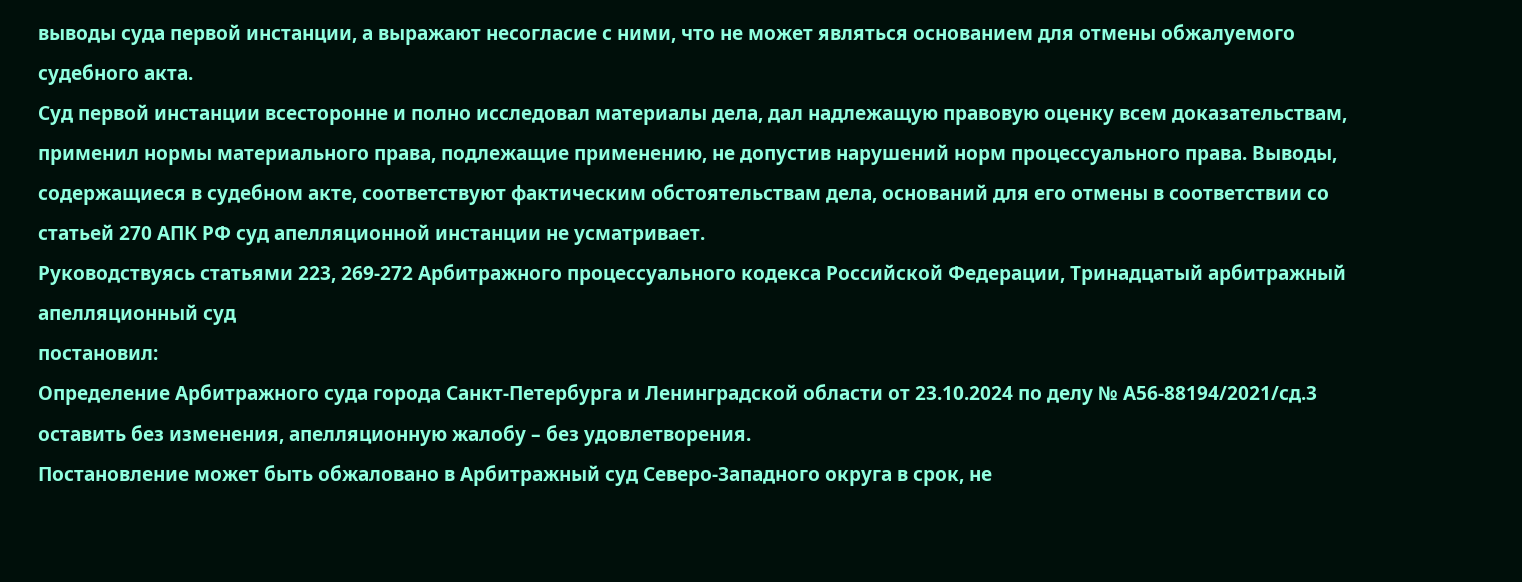выводы суда первой инстанции, а выражают несогласие с ними, что не может являться основанием для отмены обжалуемого судебного акта.
Суд первой инстанции всесторонне и полно исследовал материалы дела, дал надлежащую правовую оценку всем доказательствам, применил нормы материального права, подлежащие применению, не допустив нарушений норм процессуального права. Выводы, содержащиеся в судебном акте, соответствуют фактическим обстоятельствам дела, оснований для его отмены в соответствии со статьей 270 АПК РФ суд апелляционной инстанции не усматривает.
Руководствуясь статьями 223, 269-272 Арбитражного процессуального кодекса Российской Федерации, Тринадцатый арбитражный апелляционный суд
постановил:
Определение Арбитражного суда города Санкт-Петербурга и Ленинградской области от 23.10.2024 по делу № А56-88194/2021/сд.3 оставить без изменения, апелляционную жалобу – без удовлетворения.
Постановление может быть обжаловано в Арбитражный суд Северо-Западного округа в срок, не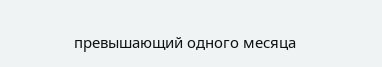превышающий одного месяца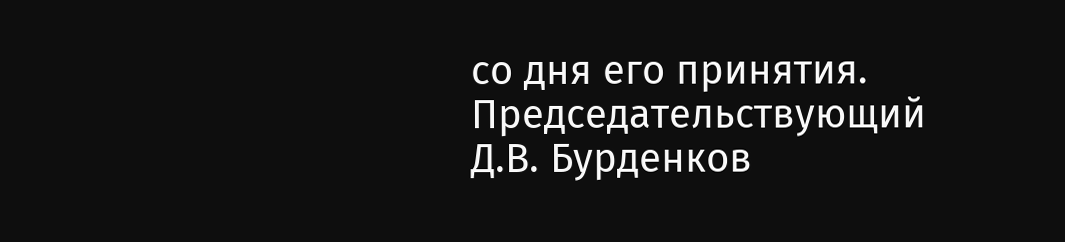со дня его принятия.
Председательствующий
Д.В. Бурденков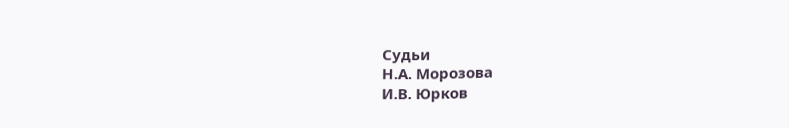Судьи
Н.А. Морозова
И.В. Юрков